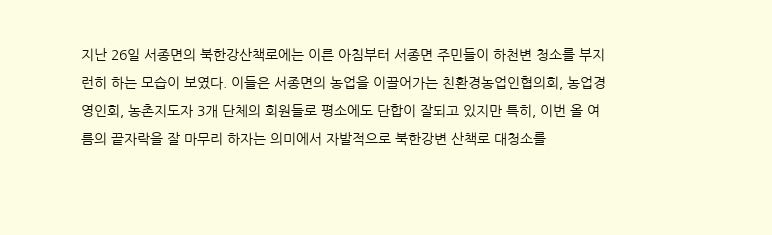지난 26일 서종면의 북한강산책로에는 이른 아침부터 서종면 주민들이 하천변 청소를 부지런히 하는 모습이 보였다. 이들은 서종면의 농업을 이끌어가는 친환경농업인협의회, 농업경영인회, 농촌지도자 3개 단체의 회원들로 평소에도 단합이 잘되고 있지만 특히, 이번 올 여름의 끝자락을 잘 마무리 하자는 의미에서 자발적으로 북한강변 산책로 대청소를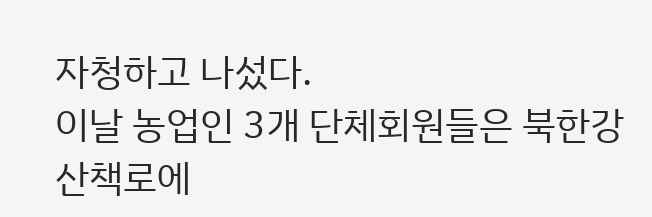자청하고 나섰다.
이날 농업인 3개 단체회원들은 북한강산책로에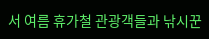서 여름 휴가철 관광객들과 낚시꾼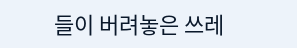들이 버려놓은 쓰레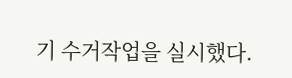기 수거작업을 실시했다.